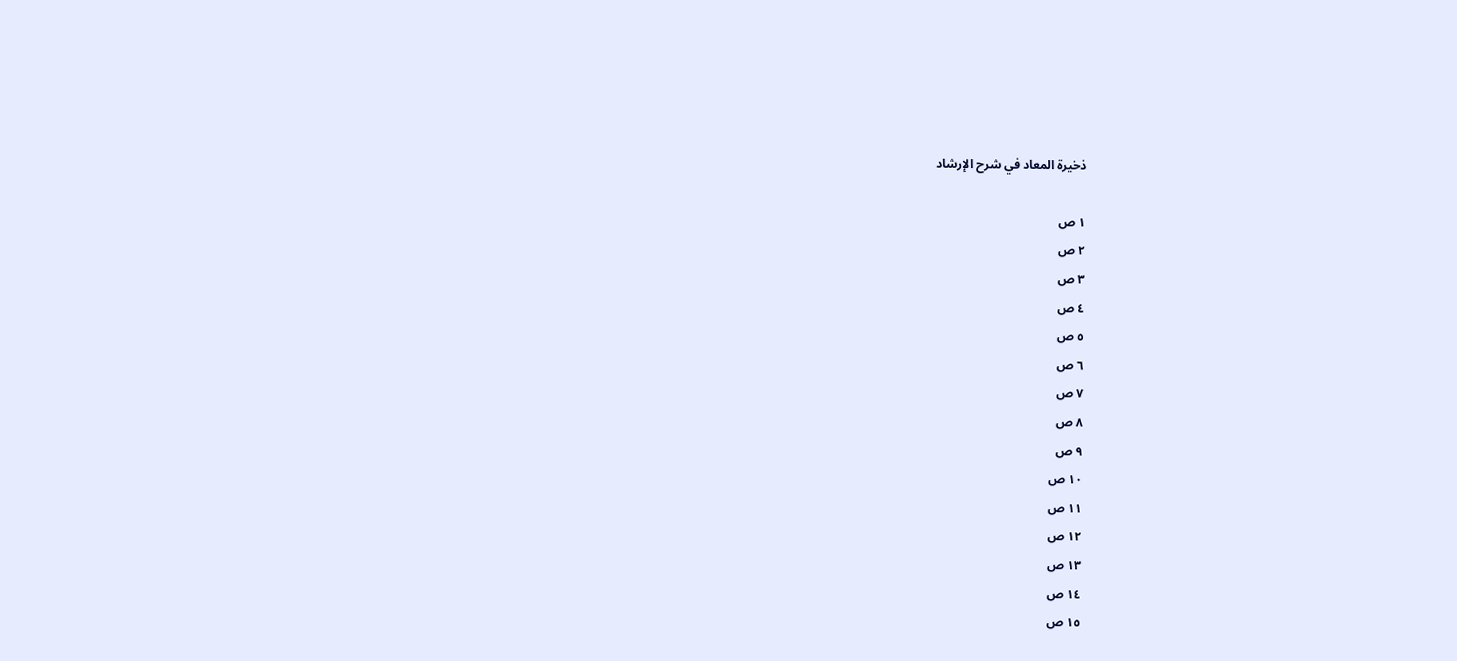ذخیرة المعاد في شرح الإرشاد

١ ص
٢ ص
٣ ص
٤ ص
٥ ص
٦ ص
٧ ص
٨ ص
٩ ص
١٠ ص
١١ ص
١٢ ص
١٣ ص
١٤ ص
١٥ ص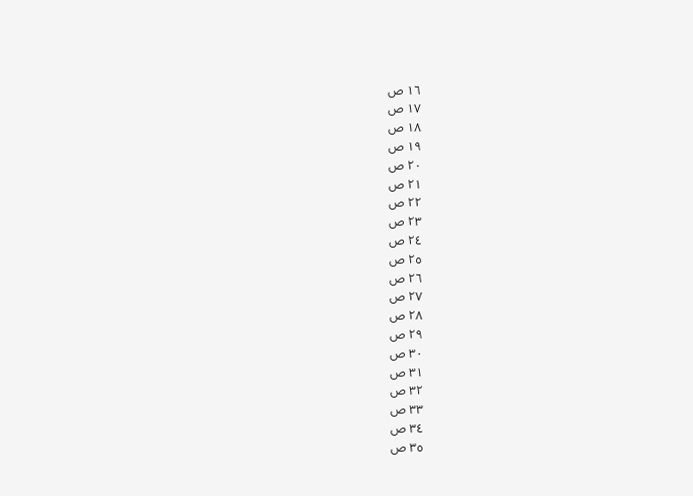١٦ ص
١٧ ص
١٨ ص
١٩ ص
٢٠ ص
٢١ ص
٢٢ ص
٢٣ ص
٢٤ ص
٢٥ ص
٢٦ ص
٢٧ ص
٢٨ ص
٢٩ ص
٣٠ ص
٣١ ص
٣٢ ص
٣٣ ص
٣٤ ص
٣٥ ص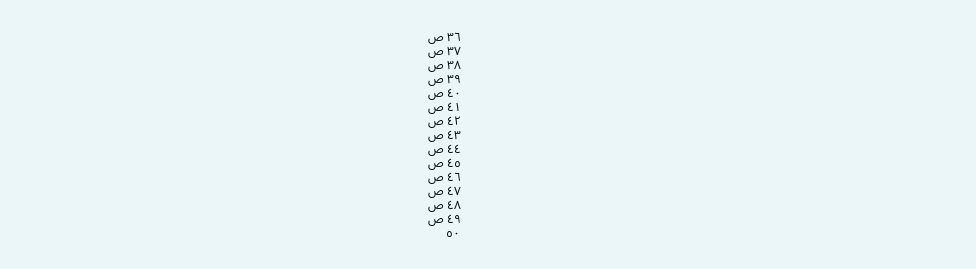٣٦ ص
٣٧ ص
٣٨ ص
٣٩ ص
٤٠ ص
٤١ ص
٤٢ ص
٤٣ ص
٤٤ ص
٤٥ ص
٤٦ ص
٤٧ ص
٤٨ ص
٤٩ ص
٥٠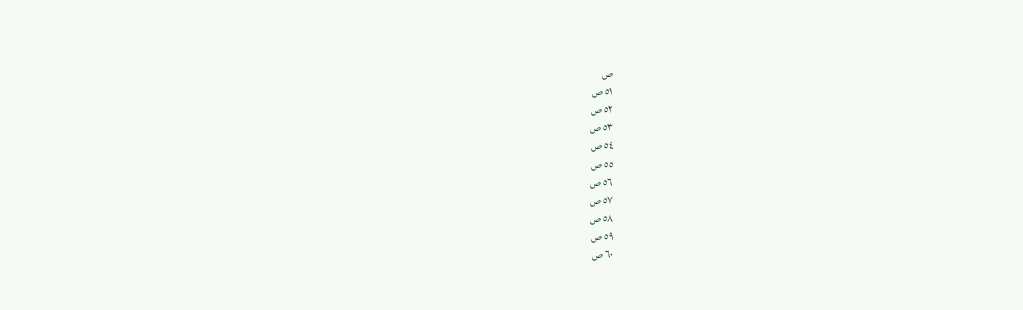ص
٥١ ص
٥٢ ص
٥٣ ص
٥٤ ص
٥٥ ص
٥٦ ص
٥٧ ص
٥٨ ص
٥٩ ص
٦٠ ص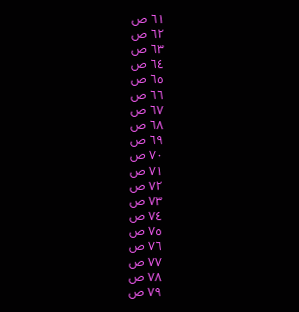٦١ ص
٦٢ ص
٦٣ ص
٦٤ ص
٦٥ ص
٦٦ ص
٦٧ ص
٦٨ ص
٦٩ ص
٧٠ ص
٧١ ص
٧٢ ص
٧٣ ص
٧٤ ص
٧٥ ص
٧٦ ص
٧٧ ص
٧٨ ص
٧٩ ص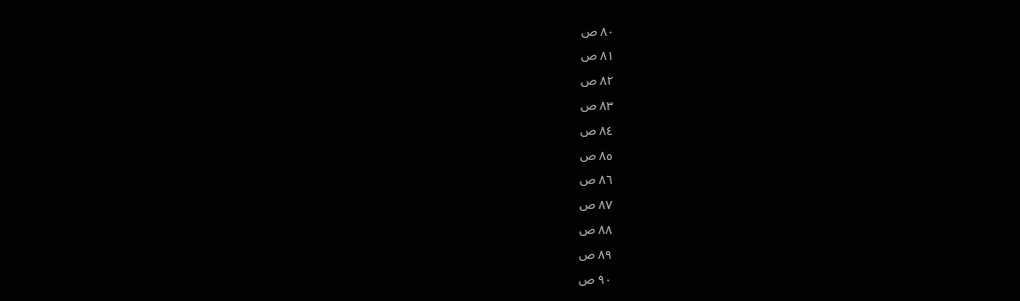٨٠ ص
٨١ ص
٨٢ ص
٨٣ ص
٨٤ ص
٨٥ ص
٨٦ ص
٨٧ ص
٨٨ ص
٨٩ ص
٩٠ ص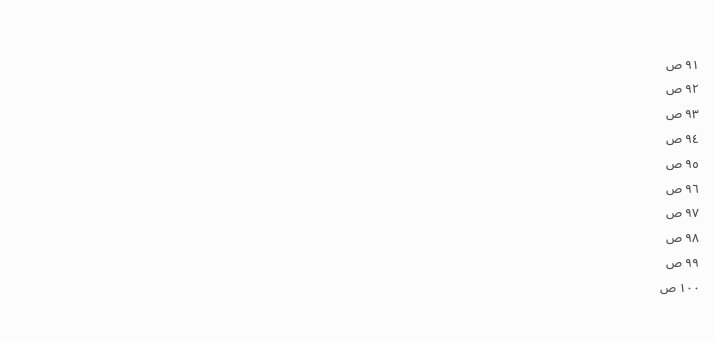٩١ ص
٩٢ ص
٩٣ ص
٩٤ ص
٩٥ ص
٩٦ ص
٩٧ ص
٩٨ ص
٩٩ ص
١٠٠ ص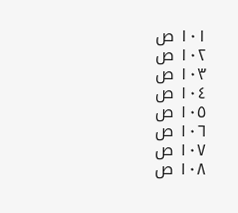١٠١ ص
١٠٢ ص
١٠٣ ص
١٠٤ ص
١٠٥ ص
١٠٦ ص
١٠٧ ص
١٠٨ ص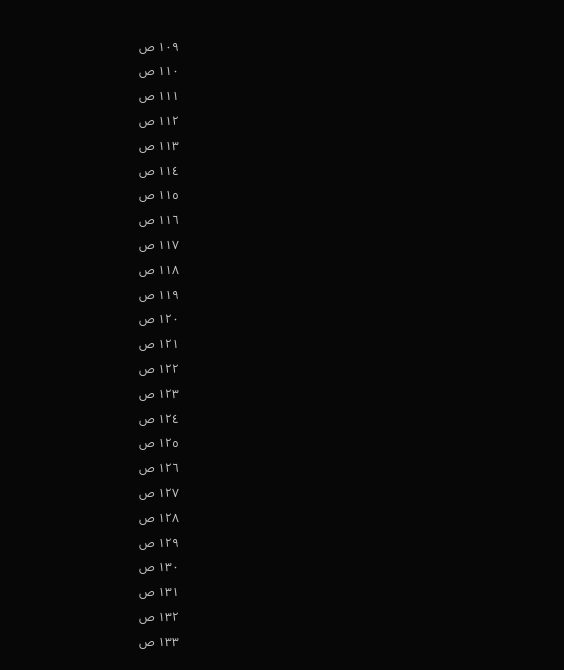١٠٩ ص
١١٠ ص
١١١ ص
١١٢ ص
١١٣ ص
١١٤ ص
١١٥ ص
١١٦ ص
١١٧ ص
١١٨ ص
١١٩ ص
١٢٠ ص
١٢١ ص
١٢٢ ص
١٢٣ ص
١٢٤ ص
١٢٥ ص
١٢٦ ص
١٢٧ ص
١٢٨ ص
١٢٩ ص
١٣٠ ص
١٣١ ص
١٣٢ ص
١٣٣ ص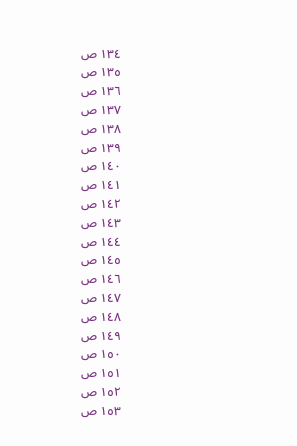١٣٤ ص
١٣٥ ص
١٣٦ ص
١٣٧ ص
١٣٨ ص
١٣٩ ص
١٤٠ ص
١٤١ ص
١٤٢ ص
١٤٣ ص
١٤٤ ص
١٤٥ ص
١٤٦ ص
١٤٧ ص
١٤٨ ص
١٤٩ ص
١٥٠ ص
١٥١ ص
١٥٢ ص
١٥٣ ص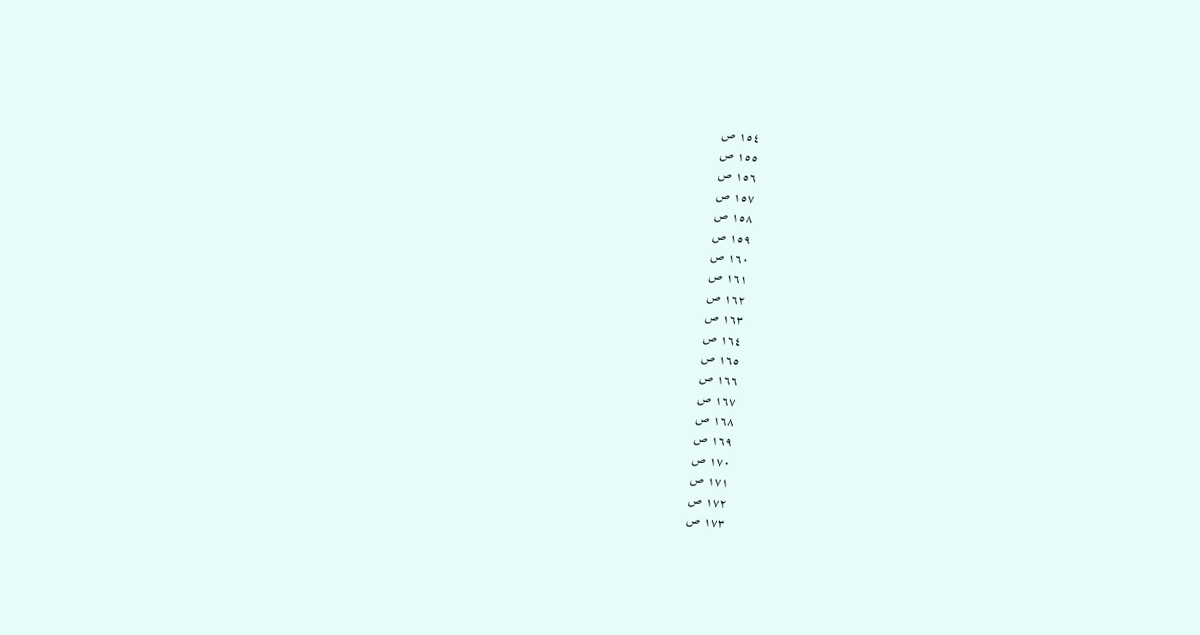١٥٤ ص
١٥٥ ص
١٥٦ ص
١٥٧ ص
١٥٨ ص
١٥٩ ص
١٦٠ ص
١٦١ ص
١٦٢ ص
١٦٣ ص
١٦٤ ص
١٦٥ ص
١٦٦ ص
١٦٧ ص
١٦٨ ص
١٦٩ ص
١٧٠ ص
١٧١ ص
١٧٢ ص
١٧٣ ص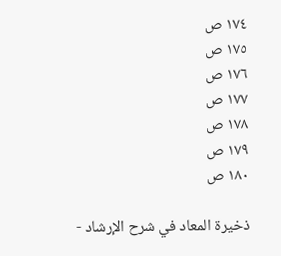١٧٤ ص
١٧٥ ص
١٧٦ ص
١٧٧ ص
١٧٨ ص
١٧٩ ص
١٨٠ ص

ذخیرة المعاد في شرح الإرشاد -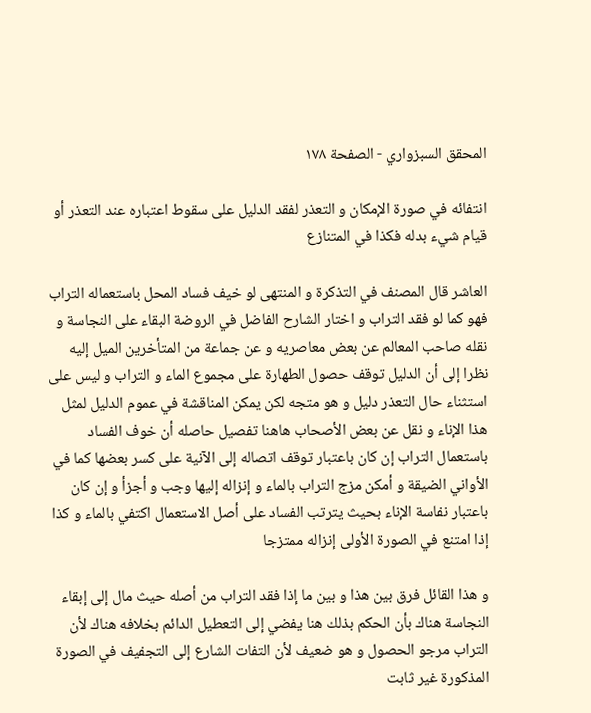المحقق السبزواري - الصفحة ١٧٨

انتفائه في صورة الإمكان و التعذر لفقد الدليل على سقوط اعتباره عند التعذر أو قيام شيء بدله فكذا في المتنازع

العاشر قال المصنف في التذكرة و المنتهى لو خيف فساد المحل باستعماله التراب فهو كما لو فقد التراب و اختار الشارح الفاضل في الروضة البقاء على النجاسة و نقله صاحب المعالم عن بعض معاصريه و عن جماعة من المتأخرين الميل إليه نظرا إلى أن الدليل توقف حصول الطهارة على مجموع الماء و التراب و ليس على استثناء حال التعذر دليل و هو متجه لكن يمكن المناقشة في عموم الدليل لمثل هذا الإناء و نقل عن بعض الأصحاب هاهنا تفصيل حاصله أن خوف الفساد باستعمال التراب إن كان باعتبار توقف اتصاله إلى الآنية على كسر بعضها كما في الأواني الضيقة و أمكن مزج التراب بالماء و إنزاله إليها وجب و أجزأ و إن كان باعتبار نفاسة الإناء بحيث يترتب الفساد على أصل الاستعمال اكتفي بالماء و كذا إذا امتنع في الصورة الأولى إنزاله ممتزجا

و هذا القائل فرق بين هذا و بين ما إذا فقد التراب من أصله حيث مال إلى إبقاء النجاسة هناك بأن الحكم بذلك هنا يفضي إلى التعطيل الدائم بخلافه هناك لأن التراب مرجو الحصول و هو ضعيف لأن التفات الشارع إلى التجفيف في الصورة المذكورة غير ثابت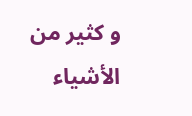و كثير من الأشياء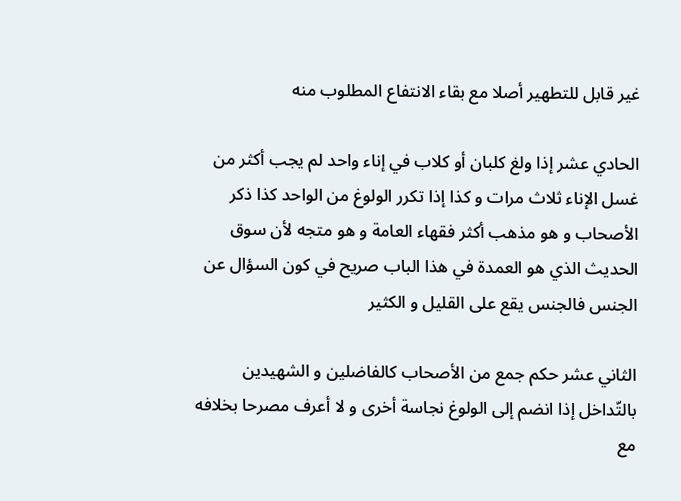غير قابل للتطهير أصلا مع بقاء الانتفاع المطلوب منه

الحادي عشر إذا ولغ كلبان أو كلاب في إناء واحد لم يجب أكثر من غسل الإناء ثلاث مرات و كذا إذا تكرر الولوغ من الواحد كذا ذكر الأصحاب و هو مذهب أكثر فقهاء العامة و هو متجه لأن سوق الحديث الذي هو العمدة في هذا الباب صريح في كون السؤال عن الجنس فالجنس يقع على القليل و الكثير

الثاني عشر حكم جمع من الأصحاب كالفاضلين و الشهيدين بالتّداخل إذا انضم إلى الولوغ نجاسة أخرى و لا أعرف مصرحا بخلافه مع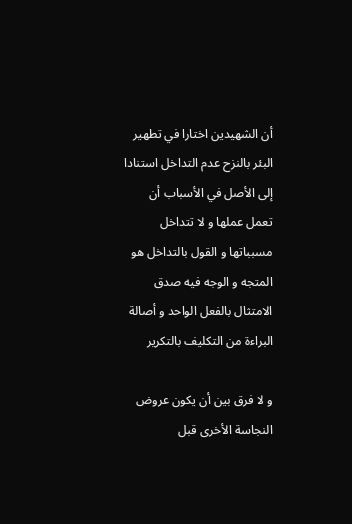أن الشهيدين اختارا في تطهير البئر بالنزح عدم التداخل استنادا إلى الأصل في الأسباب أن تعمل عملها و لا تتداخل مسبباتها و القول بالتداخل هو المتجه و الوجه فيه صدق الامتثال بالفعل الواحد و أصالة البراءة من التكليف بالتكرير

و لا فرق بين أن يكون عروض النجاسة الأخرى قبل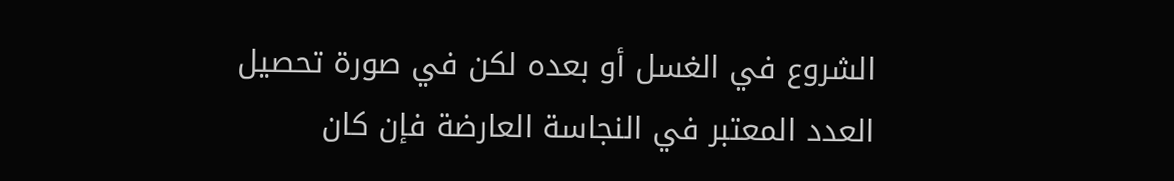الشروع في الغسل أو بعده لكن في صورة تحصيل العدد المعتبر في النجاسة العارضة فإن كان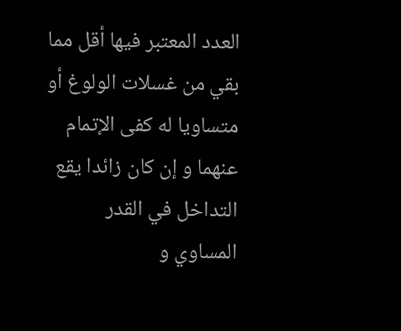العدد المعتبر فيها أقل مما بقي من غسلات الولوغ أو متساويا له كفى الإتمام عنهما و إن كان زائدا يقع التداخل في القدر المساوي و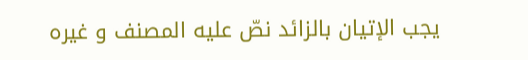يجب الإتيان بالزائد نصّ عليه المصنف و غيره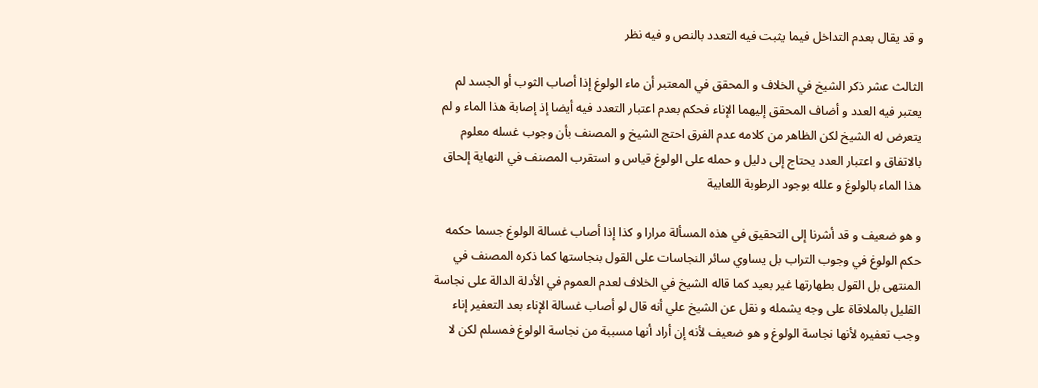و قد يقال بعدم التداخل فيما يثبت فيه التعدد بالنص و فيه نظر

الثالث عشر ذكر الشيخ في الخلاف و المحقق في المعتبر أن ماء الولوغ إذا أصاب الثوب أو الجسد لم يعتبر فيه العدد و أضاف المحقق إليهما الإناء فحكم بعدم اعتبار التعدد فيه أيضا إذ إصابة هذا الماء و لم يتعرض له الشيخ لكن الظاهر من كلامه عدم الفرق احتج الشيخ و المصنف بأن وجوب غسله معلوم بالاتفاق و اعتبار العدد يحتاج إلى دليل و حمله على الولوغ قياس و استقرب المصنف في النهاية إلحاق هذا الماء بالولوغ و علله بوجود الرطوبة اللعابية

و هو ضعيف و قد أشرنا إلى التحقيق في هذه المسألة مرارا و كذا إذا أصاب غسالة الولوغ جسما حكمه حكم الولوغ في وجوب التراب بل يساوي سائر النجاسات على القول بنجاستها كما ذكره المصنف في المنتهى بل القول بطهارتها غير بعيد كما قاله الشيخ في الخلاف لعدم العموم في الأدلة الدالة على نجاسة القليل بالملاقاة على وجه يشمله و نقل عن الشيخ علي أنه قال لو أصاب غسالة الإناء بعد التعفير إناء وجب تعفيره لأنها نجاسة الولوغ و هو ضعيف لأنه إن أراد أنها مسببة من نجاسة الولوغ فمسلم لكن لا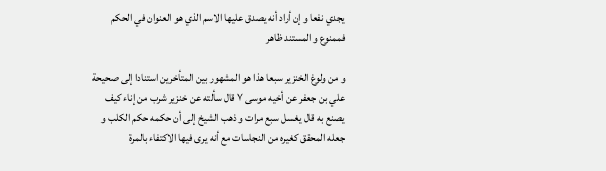يجدي نفعا و إن أراد أنه يصدق عليها الاسم الذي هو العنوان في الحكم فممنوع و المستند ظاهر

و من ولوغ الخنزير سبعا هذا هو المشهور بين المتأخرين استنادا إلى صحيحة علي بن جعفر عن أخيه موسى ٧ قال سألته عن خنزير شرب من إناء كيف يصنع به قال يغسل سبع مرات و ذهب الشيخ إلى أن حكمه حكم الكلب و جعله المحقق كغيره من النجاسات مع أنه يرى فيها الاكتفاء بالمرة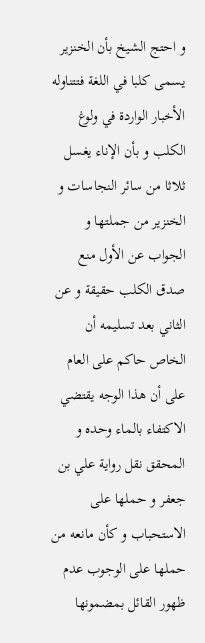و احتج الشيخ بأن الخنزير يسمى كلبا في اللغة فتتناوله الأخبار الواردة في ولوغ الكلب و بأن الإناء يغسل ثلاثا من سائر النجاسات و الخنزير من جملتها و الجواب عن الأول منع صدق الكلب حقيقة و عن الثاني بعد تسليمه أن الخاص حاكم على العام على أن هذا الوجه يقتضي الاكتفاء بالماء وحده و المحقق نقل رواية علي بن جعفر و حملها على الاستحباب و كأن مانعه من حملها على الوجوب عدم ظهور القائل بمضمونها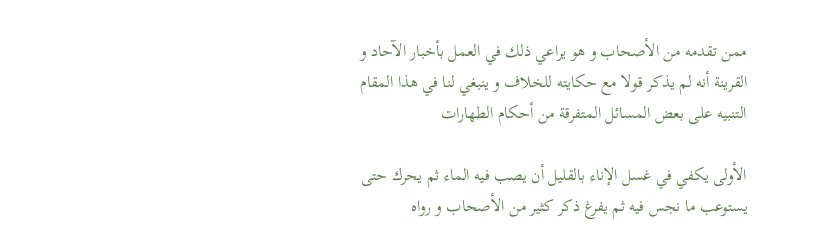ممن تقدمه من الأصحاب و هو يراعي ذلك في العمل بأخبار الآحاد و القرينة أنه لم يذكر قولا مع حكايته للخلاف و ينبغي لنا في هذا المقام التنبيه على بعض المسائل المتفرقة من أحكام الطهارات

الأولى يكفي في غسل الإناء بالقليل أن يصب فيه الماء ثم يحرك حتى يستوعب ما نجس فيه ثم يفرغ ذكر كثير من الأصحاب و رواه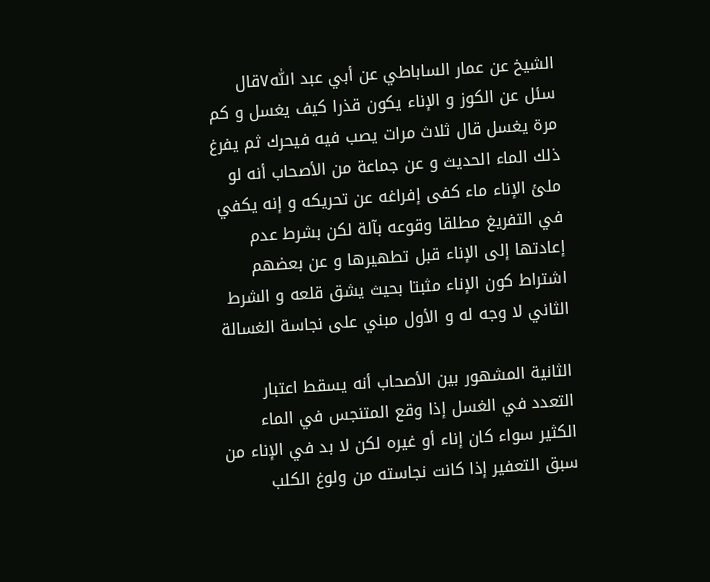الشيخ عن عمار الساباطي عن أبي عبد اللّٰه٧قال سئل عن الكوز و الإناء يكون قذرا كيف يغسل و كم مرة يغسل قال ثلاث مرات يصب فيه فيحرك ثم يفرغ ذلك الماء الحديث و عن جماعة من الأصحاب أنه لو ملئ الإناء ماء كفى إفراغه عن تحريكه و إنه يكفي في التفريغ مطلقا وقوعه بآلة لكن بشرط عدم إعادتها إلى الإناء قبل تطهيرها و عن بعضهم اشتراط كون الإناء مثبتا بحيث يشق قلعه و الشرط الثاني لا وجه له و الأول مبني على نجاسة الغسالة

الثانية المشهور بين الأصحاب أنه يسقط اعتبار التعدد في الغسل إذا وقع المتنجس في الماء الكثير سواء كان إناء أو غيره لكن لا بد في الإناء من سبق التعفير إذا كانت نجاسته من ولوغ الكلب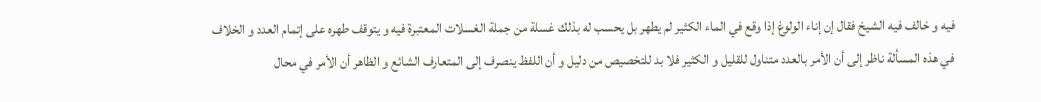فيه و خالف فيه الشيخ فقال إن إناء الولوغ إذا وقع في الماء الكثير لم يطهر بل يحسب له بذلك غسلة من جملة الغسلات المعتبرة فيه و يتوقف طهره على إتمام العدد و الخلاف في هذه المسألة ناظر إلى أن الأمر بالعدد متناول للقليل و الكثير فلا بد للتخصيص من دليل و أن اللفظ ينصرف إلى المتعارف الشائع و الظاهر أن الأمر في محال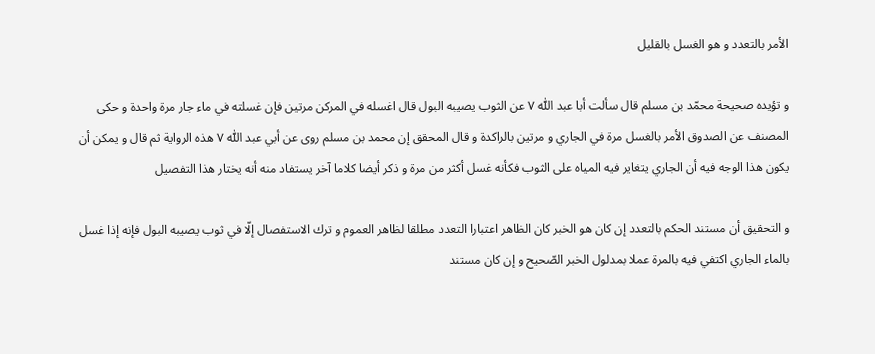الأمر بالتعدد و هو الغسل بالقليل

و تؤيده صحيحة محمّد بن مسلم قال سألت أبا عبد اللّٰه ٧ عن الثوب يصيبه البول قال اغسله في المركن مرتين فإن غسلته في ماء جار مرة واحدة و حكى المصنف عن الصدوق الأمر بالغسل مرة في الجاري و مرتين بالراكدة و قال المحقق إن محمد بن مسلم روى عن أبي عبد اللّٰه ٧ هذه الرواية ثم قال و يمكن أن يكون هذا الوجه فيه أن الجاري يتغاير فيه المياه على الثوب فكأنه غسل أكثر من مرة و ذكر أيضا كلاما آخر يستفاد منه أنه يختار هذا التفصيل

و التحقيق أن مستند الحكم بالتعدد إن كان هو الخبر كان الظاهر اعتبارا التعدد مطلقا لظاهر العموم و ترك الاستفصال إلّا في ثوب يصيبه البول فإنه إذا غسل بالماء الجاري اكتفي فيه بالمرة عملا بمدلول الخبر الصّحيح و إن كان مستند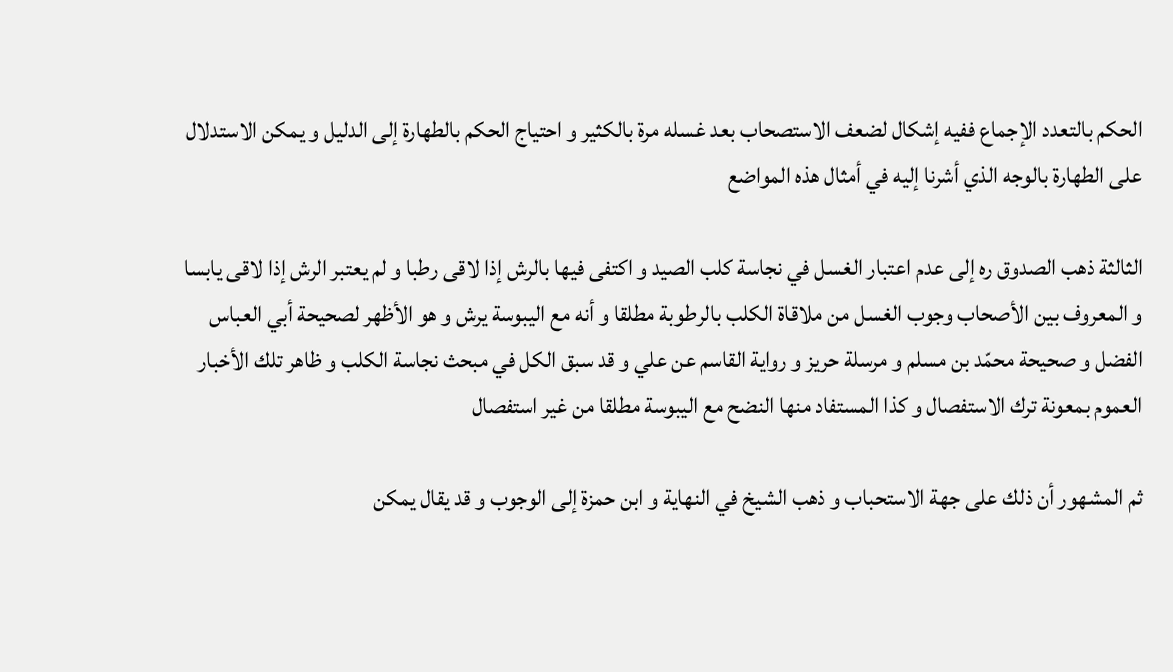الحكم بالتعدد الإجماع ففيه إشكال لضعف الاستصحاب بعد غسله مرة بالكثير و احتياج الحكم بالطهارة إلى الدليل و يمكن الاستدلال على الطهارة بالوجه الذي أشرنا إليه في أمثال هذه المواضع

الثالثة ذهب الصدوق ره إلى عدم اعتبار الغسل في نجاسة كلب الصيد و اكتفى فيها بالرش إذا لاقى رطبا و لم يعتبر الرش إذا لاقى يابسا و المعروف بين الأصحاب وجوب الغسل من ملاقاة الكلب بالرطوبة مطلقا و أنه مع اليبوسة يرش و هو الأظهر لصحيحة أبي العباس الفضل و صحيحة محمّد بن مسلم و مرسلة حريز و رواية القاسم عن علي و قد سبق الكل في مبحث نجاسة الكلب و ظاهر تلك الأخبار العموم بمعونة ترك الاستفصال و كذا المستفاد منها النضح مع اليبوسة مطلقا من غير استفصال

ثم المشهور أن ذلك على جهة الاستحباب و ذهب الشيخ في النهاية و ابن حمزة إلى الوجوب و قد يقال يمكن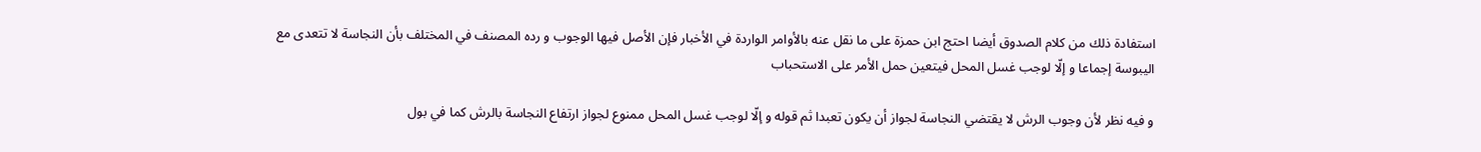استفادة ذلك من كلام الصدوق أيضا احتج ابن حمزة على ما نقل عنه بالأوامر الواردة في الأخبار فإن الأصل فيها الوجوب و رده المصنف في المختلف بأن النجاسة لا تتعدى مع اليبوسة إجماعا و إلّا لوجب غسل المحل فيتعين حمل الأمر على الاستحباب

و فيه نظر لأن وجوب الرش لا يقتضي النجاسة لجواز أن يكون تعبدا ثم قوله و إلّا لوجب غسل المحل ممنوع لجواز ارتفاع النجاسة بالرش كما في بول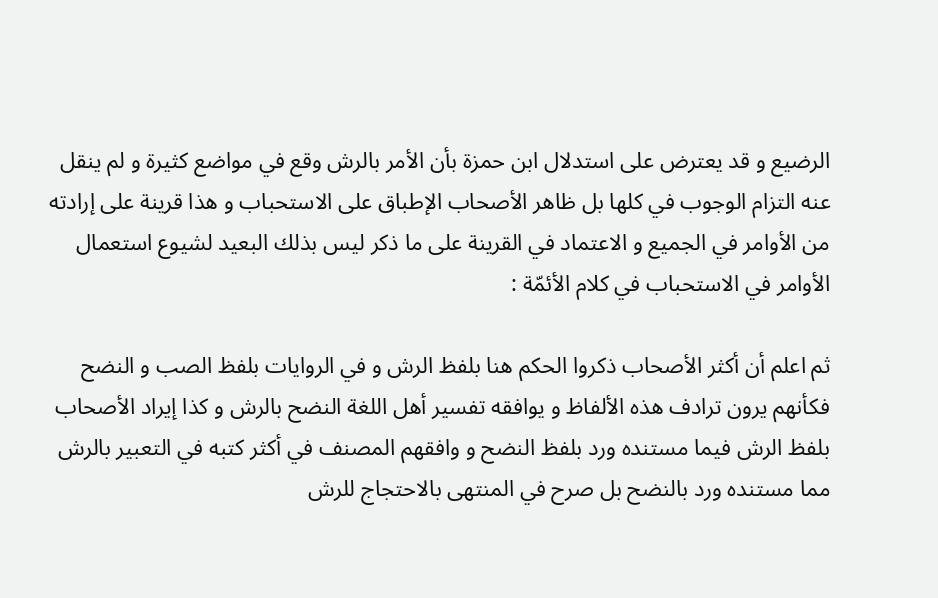الرضيع و قد يعترض على استدلال ابن حمزة بأن الأمر بالرش وقع في مواضع كثيرة و لم ينقل عنه التزام الوجوب في كلها بل ظاهر الأصحاب الإطباق على الاستحباب و هذا قرينة على إرادته من الأوامر في الجميع و الاعتماد في القرينة على ما ذكر ليس بذلك البعيد لشيوع استعمال الأوامر في الاستحباب في كلام الأئمّة :

ثم اعلم أن أكثر الأصحاب ذكروا الحكم هنا بلفظ الرش و في الروايات بلفظ الصب و النضح فكأنهم يرون ترادف هذه الألفاظ و يوافقه تفسير أهل اللغة النضح بالرش و كذا إيراد الأصحاب بلفظ الرش فيما مستنده ورد بلفظ النضح و وافقهم المصنف في أكثر كتبه في التعبير بالرش مما مستنده ورد بالنضح بل صرح في المنتهى بالاحتجاج للرش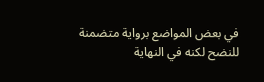في بعض المواضع برواية متضمنة للنضح لكنه في النهاية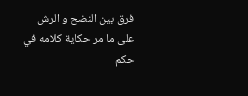فرق بين النضح و الرش على ما مر حكاية كلامه في حكم